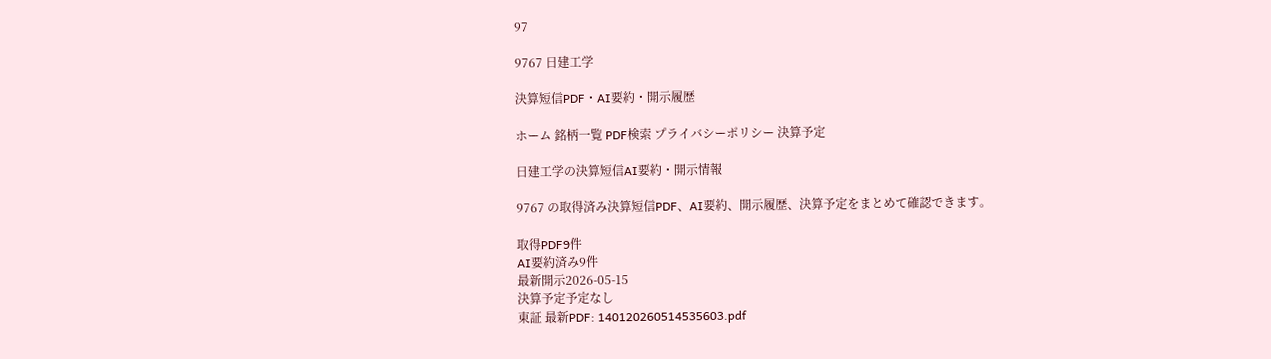97

9767 日建工学

決算短信PDF・AI要約・開示履歴

ホーム 銘柄一覧 PDF検索 プライバシーポリシー 決算予定

日建工学の決算短信AI要約・開示情報

9767 の取得済み決算短信PDF、AI要約、開示履歴、決算予定をまとめて確認できます。

取得PDF9件
AI要約済み9件
最新開示2026-05-15
決算予定予定なし
東証 最新PDF: 140120260514535603.pdf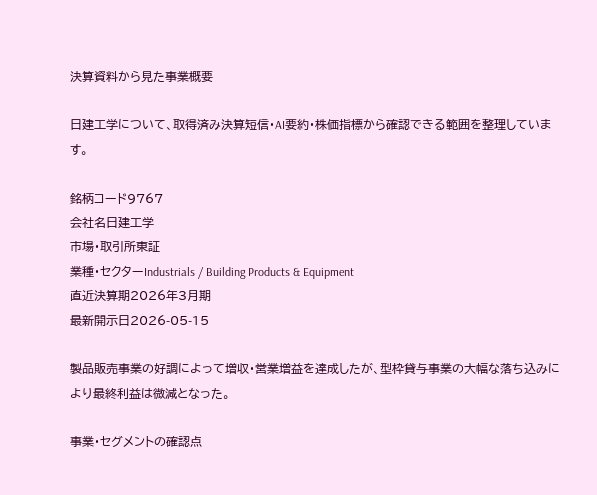決算資料から見た事業概要

日建工学について、取得済み決算短信・AI要約・株価指標から確認できる範囲を整理しています。

銘柄コード9767
会社名日建工学
市場・取引所東証
業種・セクターIndustrials / Building Products & Equipment
直近決算期2026年3月期
最新開示日2026-05-15

製品販売事業の好調によって増収・営業増益を達成したが、型枠貸与事業の大幅な落ち込みにより最終利益は微減となった。

事業・セグメントの確認点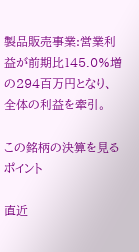製品販売事業:営業利益が前期比145.0%増の294百万円となり、全体の利益を牽引。

この銘柄の決算を見るポイント

直近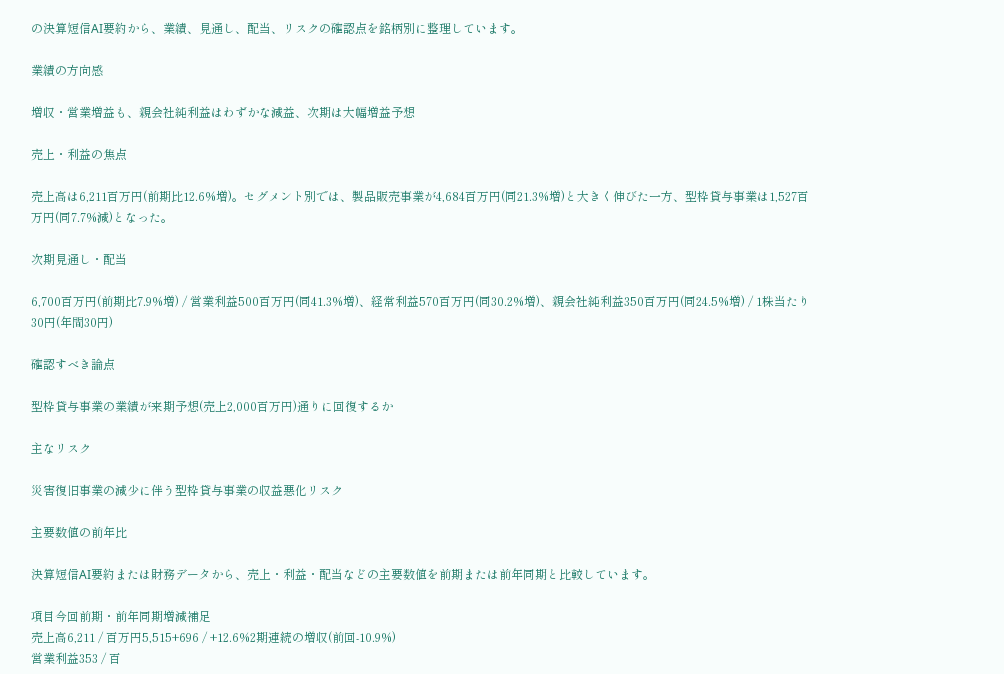の決算短信AI要約から、業績、見通し、配当、リスクの確認点を銘柄別に整理しています。

業績の方向感

増収・営業増益も、親会社純利益はわずかな減益、次期は大幅増益予想

売上・利益の焦点

売上高は6,211百万円(前期比12.6%増)。セグメント別では、製品販売事業が4,684百万円(同21.3%増)と大きく伸びた一方、型枠貸与事業は1,527百万円(同7.7%減)となった。

次期見通し・配当

6,700百万円(前期比7.9%増) / 営業利益500百万円(同41.3%増)、経常利益570百万円(同30.2%増)、親会社純利益350百万円(同24.5%増) / 1株当たり30円(年間30円)

確認すべき論点

型枠貸与事業の業績が来期予想(売上2,000百万円)通りに回復するか

主なリスク

災害復旧事業の減少に伴う型枠貸与事業の収益悪化リスク

主要数値の前年比

決算短信AI要約または財務データから、売上・利益・配当などの主要数値を前期または前年同期と比較しています。

項目今回前期・前年同期増減補足
売上高6,211 / 百万円5,515+696 / +12.6%2期連続の増収(前回-10.9%)
営業利益353 / 百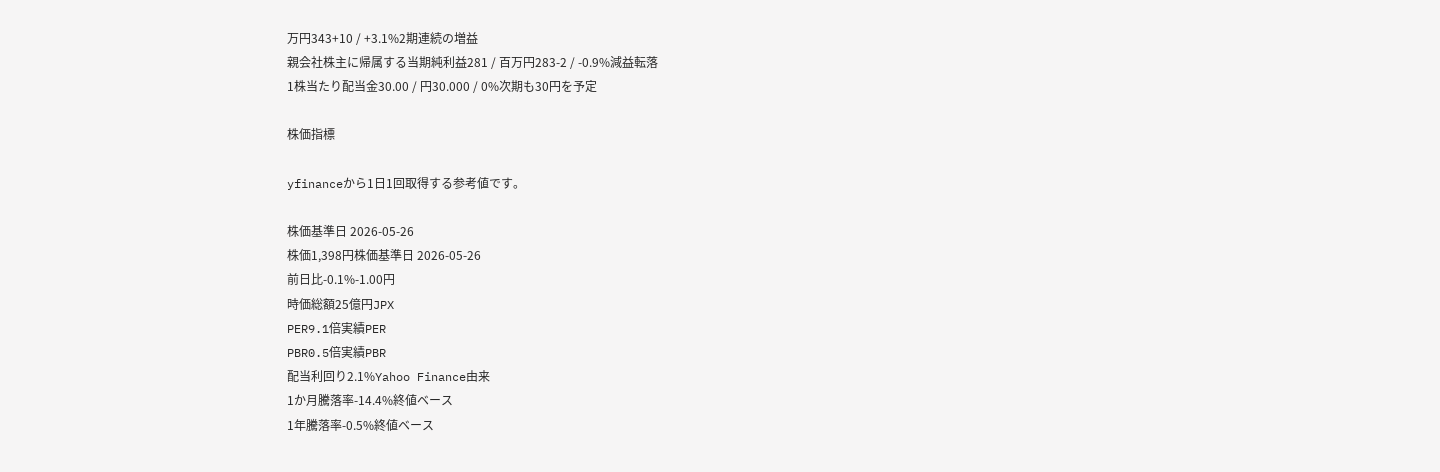万円343+10 / +3.1%2期連続の増益
親会社株主に帰属する当期純利益281 / 百万円283-2 / -0.9%減益転落
1株当たり配当金30.00 / 円30.000 / 0%次期も30円を予定

株価指標

yfinanceから1日1回取得する参考値です。

株価基準日 2026-05-26
株価1,398円株価基準日 2026-05-26
前日比-0.1%-1.00円
時価総額25億円JPX
PER9.1倍実績PER
PBR0.5倍実績PBR
配当利回り2.1%Yahoo Finance由来
1か月騰落率-14.4%終値ベース
1年騰落率-0.5%終値ベース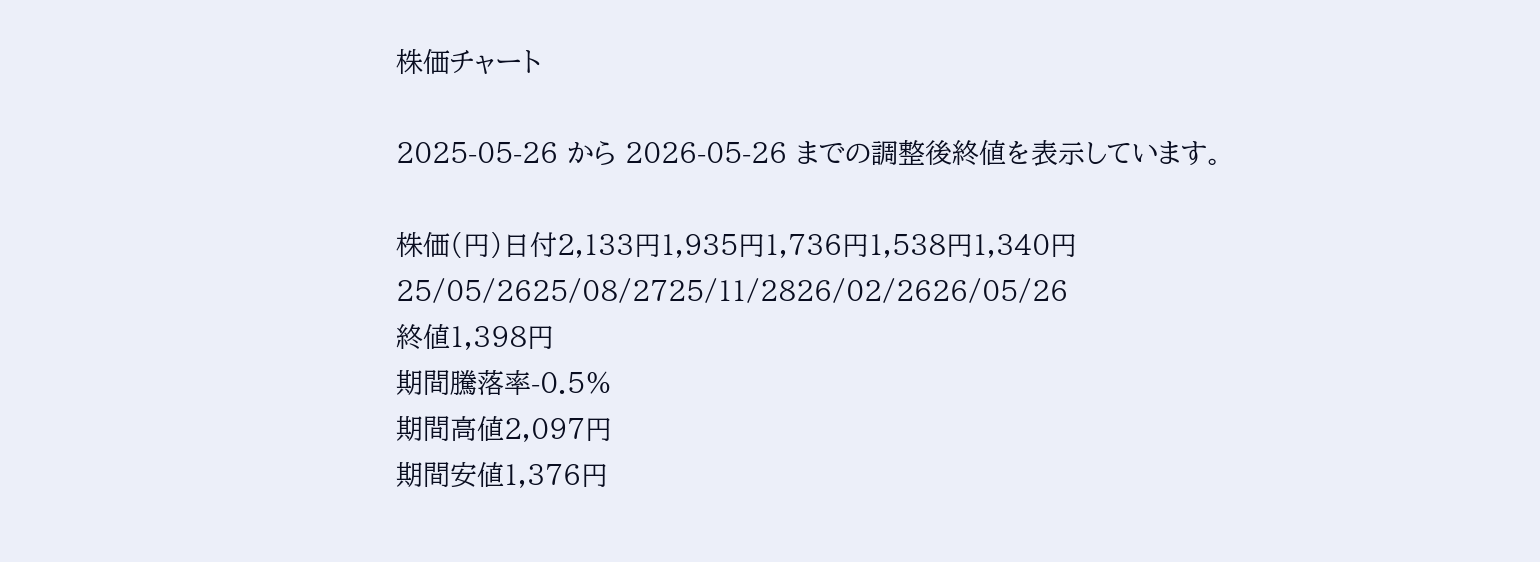株価チャート

2025-05-26 から 2026-05-26 までの調整後終値を表示しています。

株価(円)日付2,133円1,935円1,736円1,538円1,340円25/05/2625/08/2725/11/2826/02/2626/05/26
終値1,398円
期間騰落率-0.5%
期間高値2,097円
期間安値1,376円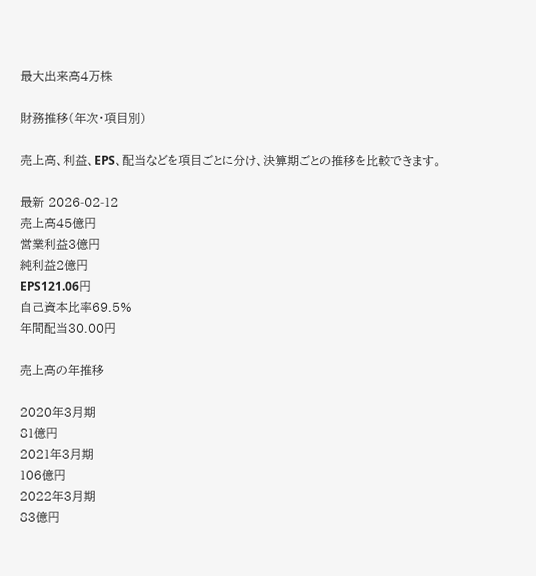最大出来高4万株

財務推移(年次・項目別)

売上高、利益、EPS、配当などを項目ごとに分け、決算期ごとの推移を比較できます。

最新 2026-02-12
売上高45億円
営業利益3億円
純利益2億円
EPS121.06円
自己資本比率69.5%
年間配当30.00円

売上高の年推移

2020年3月期
81億円
2021年3月期
106億円
2022年3月期
83億円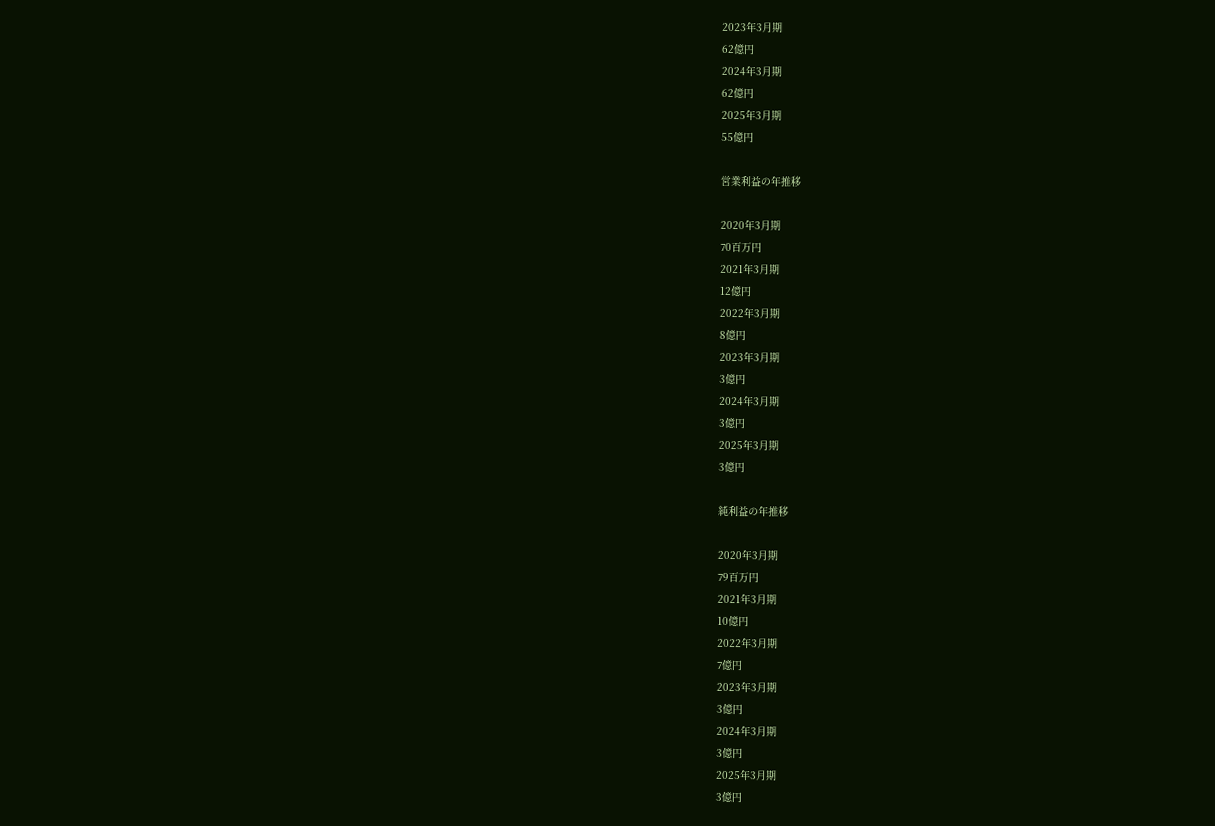2023年3月期
62億円
2024年3月期
62億円
2025年3月期
55億円

営業利益の年推移

2020年3月期
70百万円
2021年3月期
12億円
2022年3月期
8億円
2023年3月期
3億円
2024年3月期
3億円
2025年3月期
3億円

純利益の年推移

2020年3月期
79百万円
2021年3月期
10億円
2022年3月期
7億円
2023年3月期
3億円
2024年3月期
3億円
2025年3月期
3億円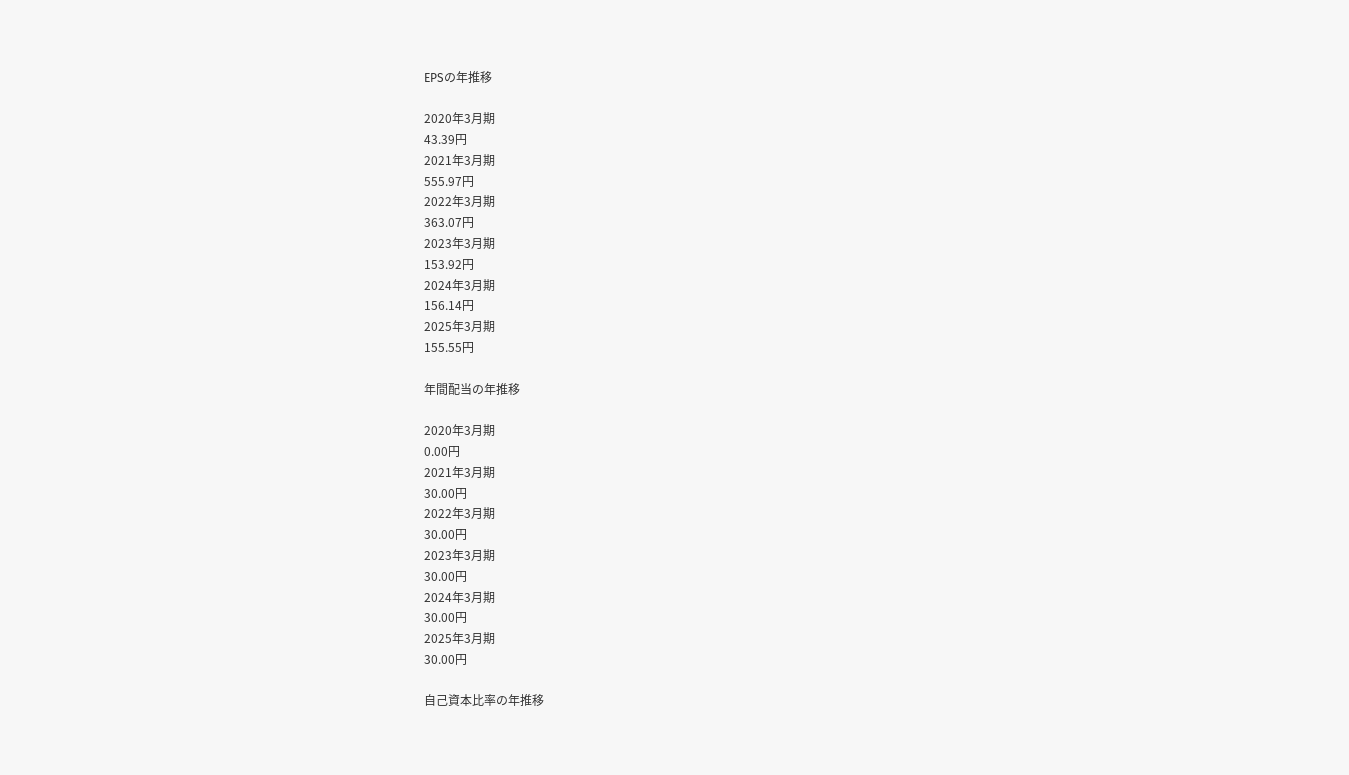EPSの年推移

2020年3月期
43.39円
2021年3月期
555.97円
2022年3月期
363.07円
2023年3月期
153.92円
2024年3月期
156.14円
2025年3月期
155.55円

年間配当の年推移

2020年3月期
0.00円
2021年3月期
30.00円
2022年3月期
30.00円
2023年3月期
30.00円
2024年3月期
30.00円
2025年3月期
30.00円

自己資本比率の年推移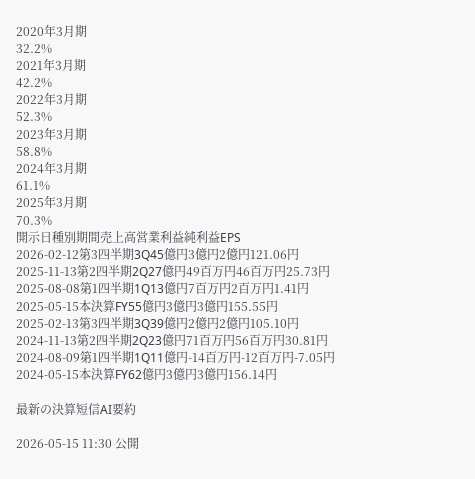2020年3月期
32.2%
2021年3月期
42.2%
2022年3月期
52.3%
2023年3月期
58.8%
2024年3月期
61.1%
2025年3月期
70.3%
開示日種別期間売上高営業利益純利益EPS
2026-02-12第3四半期3Q45億円3億円2億円121.06円
2025-11-13第2四半期2Q27億円49百万円46百万円25.73円
2025-08-08第1四半期1Q13億円7百万円2百万円1.41円
2025-05-15本決算FY55億円3億円3億円155.55円
2025-02-13第3四半期3Q39億円2億円2億円105.10円
2024-11-13第2四半期2Q23億円71百万円56百万円30.81円
2024-08-09第1四半期1Q11億円-14百万円-12百万円-7.05円
2024-05-15本決算FY62億円3億円3億円156.14円

最新の決算短信AI要約

2026-05-15 11:30 公開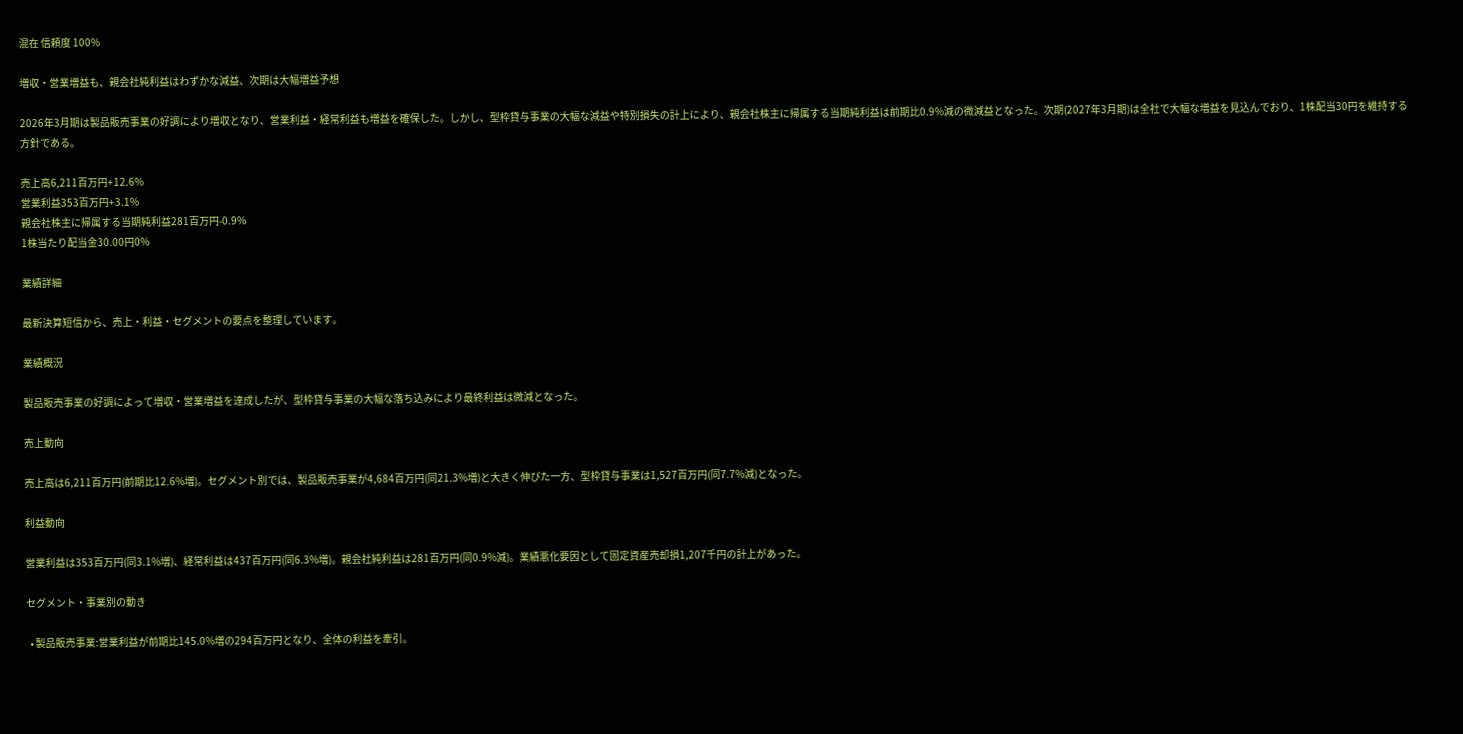混在 信頼度 100%

増収・営業増益も、親会社純利益はわずかな減益、次期は大幅増益予想

2026年3月期は製品販売事業の好調により増収となり、営業利益・経常利益も増益を確保した。しかし、型枠貸与事業の大幅な減益や特別損失の計上により、親会社株主に帰属する当期純利益は前期比0.9%減の微減益となった。次期(2027年3月期)は全社で大幅な増益を見込んでおり、1株配当30円を維持する方針である。

売上高6,211百万円+12.6%
営業利益353百万円+3.1%
親会社株主に帰属する当期純利益281百万円-0.9%
1株当たり配当金30.00円0%

業績詳細

最新決算短信から、売上・利益・セグメントの要点を整理しています。

業績概況

製品販売事業の好調によって増収・営業増益を達成したが、型枠貸与事業の大幅な落ち込みにより最終利益は微減となった。

売上動向

売上高は6,211百万円(前期比12.6%増)。セグメント別では、製品販売事業が4,684百万円(同21.3%増)と大きく伸びた一方、型枠貸与事業は1,527百万円(同7.7%減)となった。

利益動向

営業利益は353百万円(同3.1%増)、経常利益は437百万円(同6.3%増)。親会社純利益は281百万円(同0.9%減)。業績悪化要因として固定資産売却損1,207千円の計上があった。

セグメント・事業別の動き

  • 製品販売事業:営業利益が前期比145.0%増の294百万円となり、全体の利益を牽引。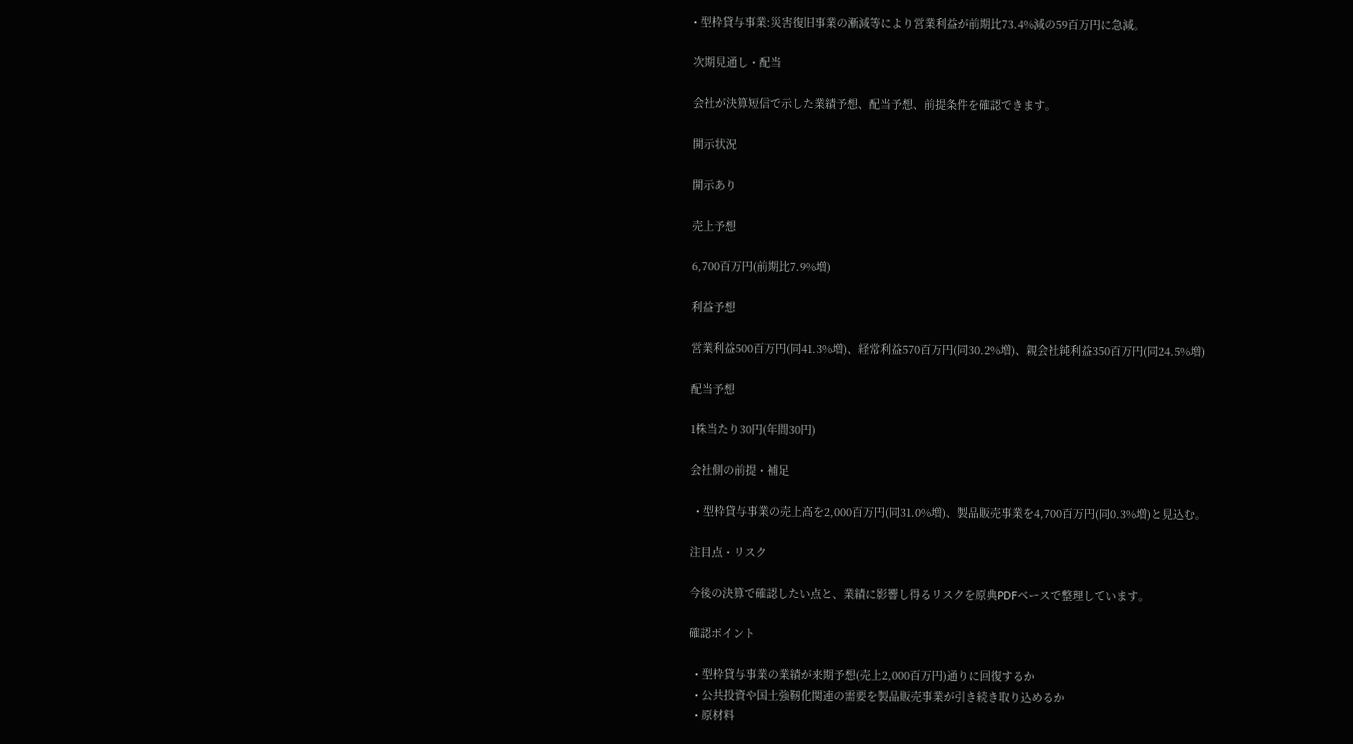• 型枠貸与事業:災害復旧事業の漸減等により営業利益が前期比73.4%減の59百万円に急減。

次期見通し・配当

会社が決算短信で示した業績予想、配当予想、前提条件を確認できます。

開示状況

開示あり

売上予想

6,700百万円(前期比7.9%増)

利益予想

営業利益500百万円(同41.3%増)、経常利益570百万円(同30.2%増)、親会社純利益350百万円(同24.5%増)

配当予想

1株当たり30円(年間30円)

会社側の前提・補足

  • 型枠貸与事業の売上高を2,000百万円(同31.0%増)、製品販売事業を4,700百万円(同0.3%増)と見込む。

注目点・リスク

今後の決算で確認したい点と、業績に影響し得るリスクを原典PDFベースで整理しています。

確認ポイント

  • 型枠貸与事業の業績が来期予想(売上2,000百万円)通りに回復するか
  • 公共投資や国土強靭化関連の需要を製品販売事業が引き続き取り込めるか
  • 原材料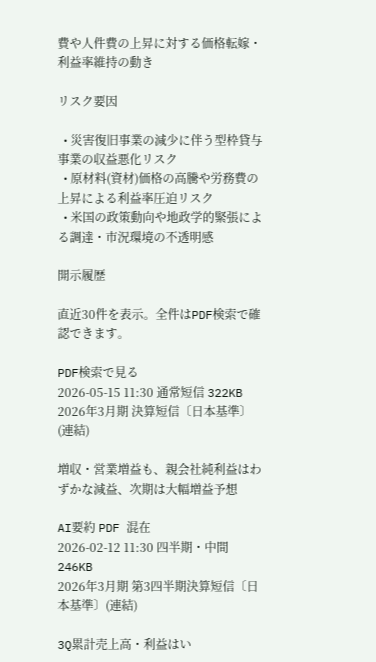費や人件費の上昇に対する価格転嫁・利益率維持の動き

リスク要因

  • 災害復旧事業の減少に伴う型枠貸与事業の収益悪化リスク
  • 原材料(資材)価格の高騰や労務費の上昇による利益率圧迫リスク
  • 米国の政策動向や地政学的緊張による調達・市況環境の不透明感

開示履歴

直近30件を表示。全件はPDF検索で確認できます。

PDF検索で見る
2026-05-15 11:30 通常短信 322KB
2026年3月期 決算短信〔日本基準〕(連結)

増収・営業増益も、親会社純利益はわずかな減益、次期は大幅増益予想

AI要約 PDF 混在
2026-02-12 11:30 四半期・中間 246KB
2026年3月期 第3四半期決算短信〔日本基準〕(連結)

3Q累計売上高・利益はい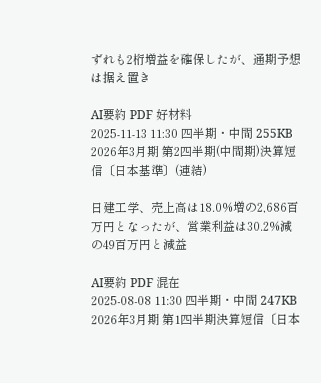ずれも2桁増益を確保したが、通期予想は据え置き

AI要約 PDF 好材料
2025-11-13 11:30 四半期・中間 255KB
2026年3月期 第2四半期(中間期)決算短信〔日本基準〕(連結)

日建工学、売上高は18.0%増の2,686百万円となったが、営業利益は30.2%減の49百万円と減益

AI要約 PDF 混在
2025-08-08 11:30 四半期・中間 247KB
2026年3月期 第1四半期決算短信〔日本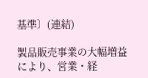基準〕(連結)

製品販売事業の大幅増益により、営業・経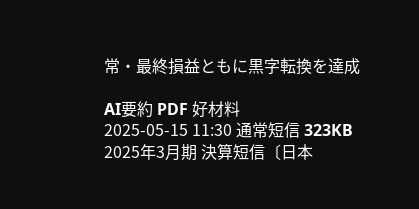常・最終損益ともに黒字転換を達成

AI要約 PDF 好材料
2025-05-15 11:30 通常短信 323KB
2025年3月期 決算短信〔日本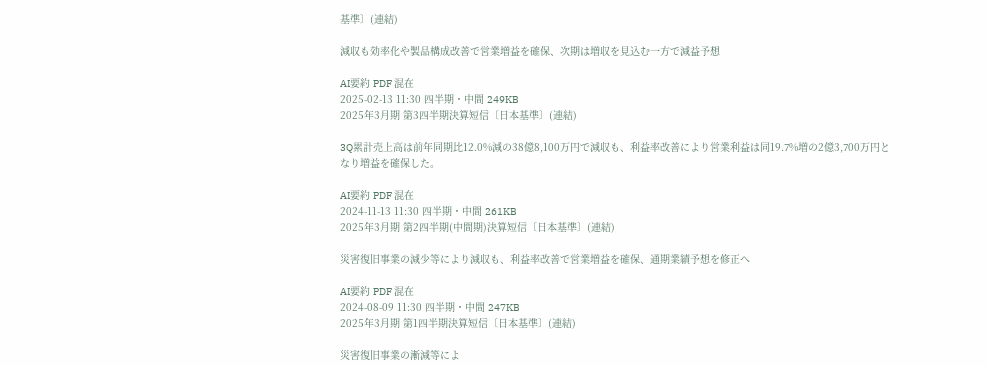基準〕(連結)

減収も効率化や製品構成改善で営業増益を確保、次期は増収を見込む一方で減益予想

AI要約 PDF 混在
2025-02-13 11:30 四半期・中間 249KB
2025年3月期 第3四半期決算短信〔日本基準〕(連結)

3Q累計売上高は前年同期比12.0%減の38億8,100万円で減収も、利益率改善により営業利益は同19.7%増の2億3,700万円となり増益を確保した。

AI要約 PDF 混在
2024-11-13 11:30 四半期・中間 261KB
2025年3月期 第2四半期(中間期)決算短信〔日本基準〕(連結)

災害復旧事業の減少等により減収も、利益率改善で営業増益を確保、通期業績予想を修正へ

AI要約 PDF 混在
2024-08-09 11:30 四半期・中間 247KB
2025年3月期 第1四半期決算短信〔日本基準〕(連結)

災害復旧事業の漸減等によ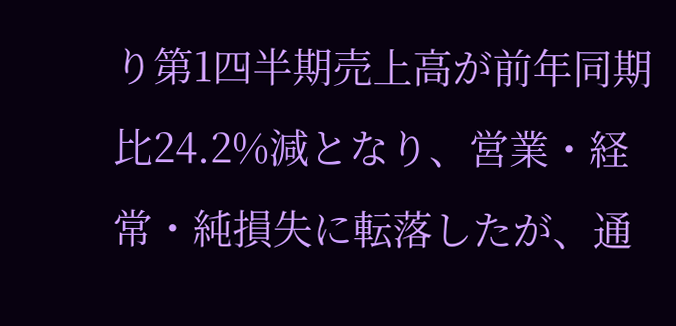り第1四半期売上高が前年同期比24.2%減となり、営業・経常・純損失に転落したが、通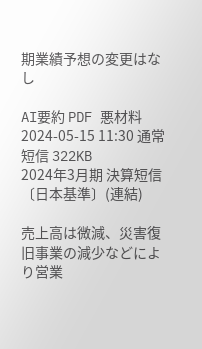期業績予想の変更はなし

AI要約 PDF 悪材料
2024-05-15 11:30 通常短信 322KB
2024年3月期 決算短信〔日本基準〕(連結)

売上高は微減、災害復旧事業の減少などにより営業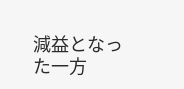減益となった一方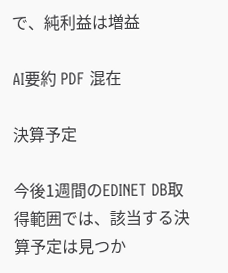で、純利益は増益

AI要約 PDF 混在

決算予定

今後1週間のEDINET DB取得範囲では、該当する決算予定は見つか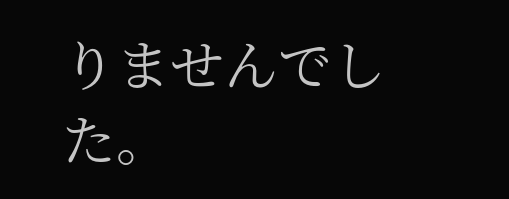りませんでした。